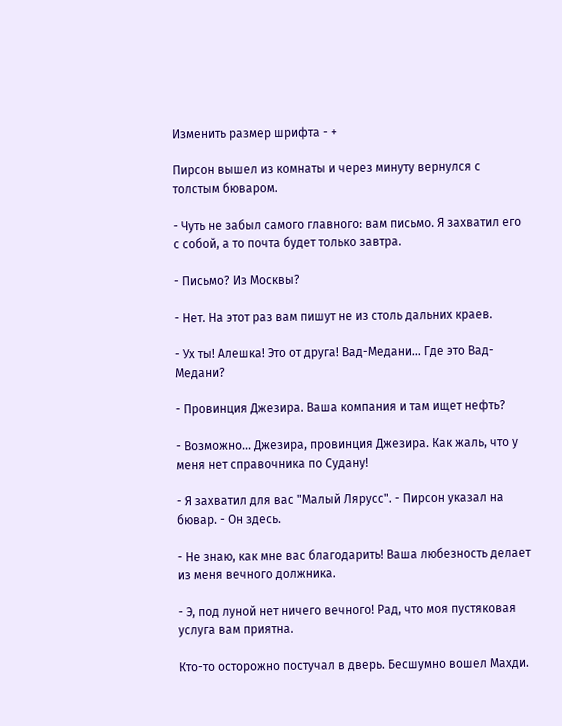Изменить размер шрифта - +

Пирсон вышел из комнаты и через минуту вернулся с толстым бюваром.

- Чуть не забыл самого главного: вам письмо. Я захватил его с собой, а то почта будет только завтра.

- Письмо? Из Москвы?

- Нет. На этот раз вам пишут не из столь дальних краев.

- Ух ты! Алешка! Это от друга! Вад-Медани... Где это Вад-Медани?

- Провинция Джезира. Ваша компания и там ищет нефть?

- Возможно... Джезира, провинция Джезира. Как жаль, что у меня нет справочника по Судану!

- Я захватил для вас "Малый Лярусс". - Пирсон указал на бювар. - Он здесь.

- Не знаю, как мне вас благодарить! Ваша любезность делает из меня вечного должника.

- Э, под луной нет ничего вечного! Рад, что моя пустяковая услуга вам приятна.

Кто-то осторожно постучал в дверь. Бесшумно вошел Махди.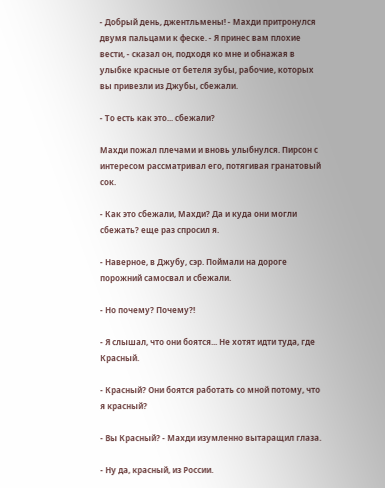- Добрый день, джентльмены! - Махди притронулся двумя пальцами к феске. - Я принес вам плохие вести, - сказал он, подходя ко мне и обнажая в улыбке красные от бетеля зубы, рабочие, которых вы привезли из Джубы, сбежали.

- То есть как это... сбежали?

Махди пожал плечами и вновь улыбнулся. Пирсон с интересом рассматривал его, потягивая гранатовый сок.

- Как это сбежали, Махди? Да и куда они могли сбежать? еще раз спросил я.

- Наверное, в Джубу, сэр. Поймали на дороге порожний самосвал и сбежали.

- Но почему? Почему?!

- Я слышал, что они боятся... Не хотят идти туда, где Красный.

- Красный? Они боятся работать со мной потому, что я красный?

- Вы Красный? - Махди изумленно вытаращил глаза.

- Ну да, красный, из России.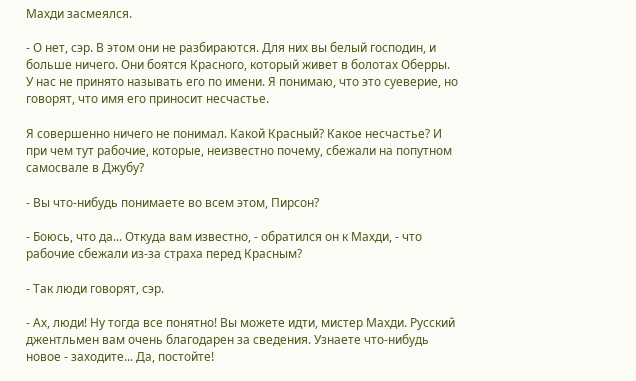Махди засмеялся.

- О нет, сэр. В этом они не разбираются. Для них вы белый господин, и больше ничего. Они боятся Красного, который живет в болотах Оберры. У нас не принято называть его по имени. Я понимаю, что это суеверие, но говорят, что имя его приносит несчастье.

Я совершенно ничего не понимал. Какой Красный? Какое несчастье? И при чем тут рабочие, которые, неизвестно почему, сбежали на попутном самосвале в Джубу?

- Вы что-нибудь понимаете во всем этом, Пирсон?

- Боюсь, что да... Откуда вам известно, - обратился он к Махди, - что рабочие сбежали из-за страха перед Красным?

- Так люди говорят, сэр.

- Ах, люди! Ну тогда все понятно! Вы можете идти, мистер Махди. Русский джентльмен вам очень благодарен за сведения. Узнаете что-нибудь новое - заходите... Да, постойте!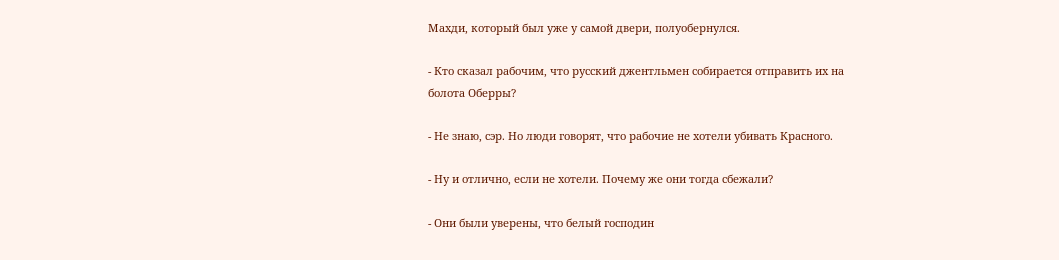Махди, который был уже у самой двери, полуобернулся.

- Кто сказал рабочим, что русский джентльмен собирается отправить их на болота Оберры?

- Не знаю, сэр. Но люди говорят, что рабочие не хотели убивать Красного.

- Ну и отлично, если не хотели. Почему же они тогда сбежали?

- Они были уверены, что белый господин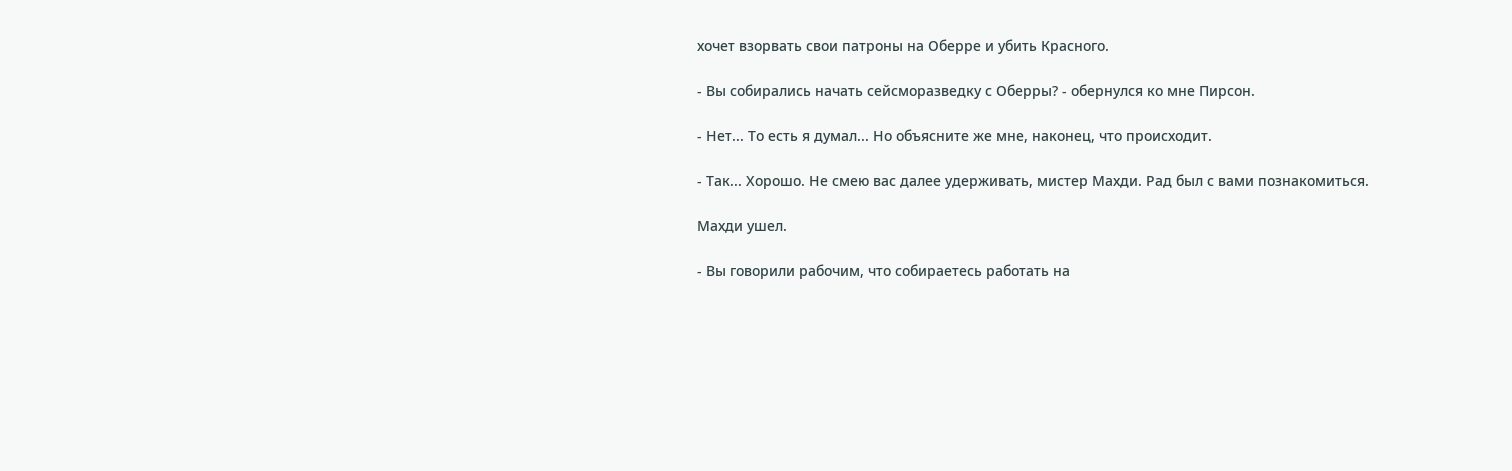хочет взорвать свои патроны на Оберре и убить Красного.

- Вы собирались начать сейсморазведку с Оберры? - обернулся ко мне Пирсон.

- Нет... То есть я думал... Но объясните же мне, наконец, что происходит.

- Так... Хорошо. Не смею вас далее удерживать, мистер Махди. Рад был с вами познакомиться.

Махди ушел.

- Вы говорили рабочим, что собираетесь работать на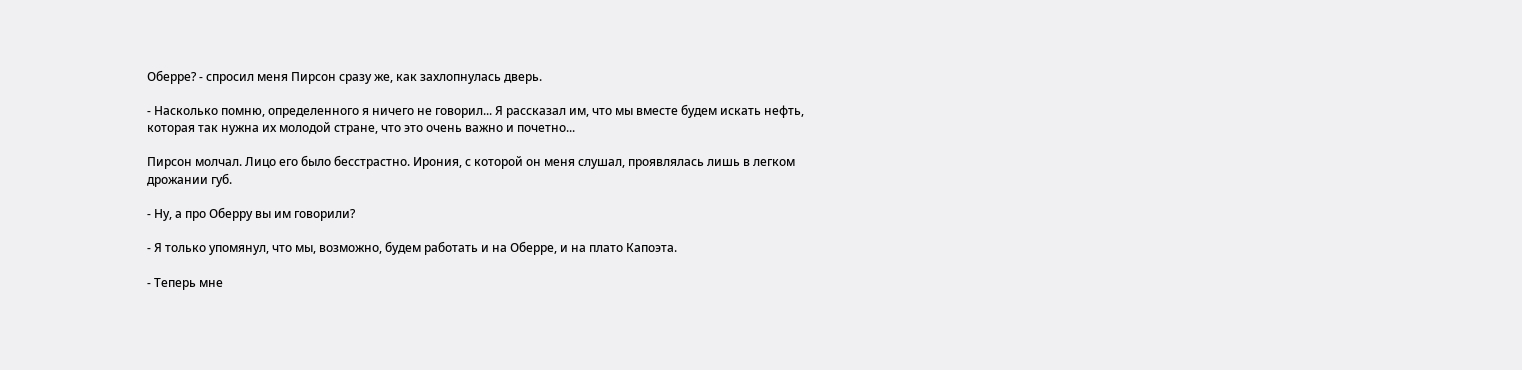Оберре? - спросил меня Пирсон сразу же, как захлопнулась дверь.

- Насколько помню, определенного я ничего не говорил... Я рассказал им, что мы вместе будем искать нефть, которая так нужна их молодой стране, что это очень важно и почетно...

Пирсон молчал. Лицо его было бесстрастно. Ирония, с которой он меня слушал, проявлялась лишь в легком дрожании губ.

- Ну, а про Оберру вы им говорили?

- Я только упомянул, что мы, возможно, будем работать и на Оберре, и на плато Капоэта.

- Теперь мне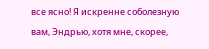все ясно! Я искренне соболезную вам, Эндрью, хотя мне, скорее,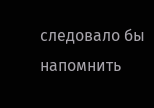следовало бы напомнить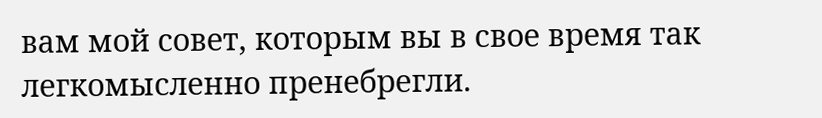вам мой совет, которым вы в свое время так легкомысленно пренебрегли.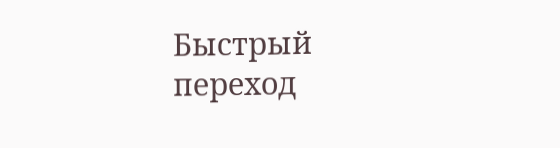Быстрый переход